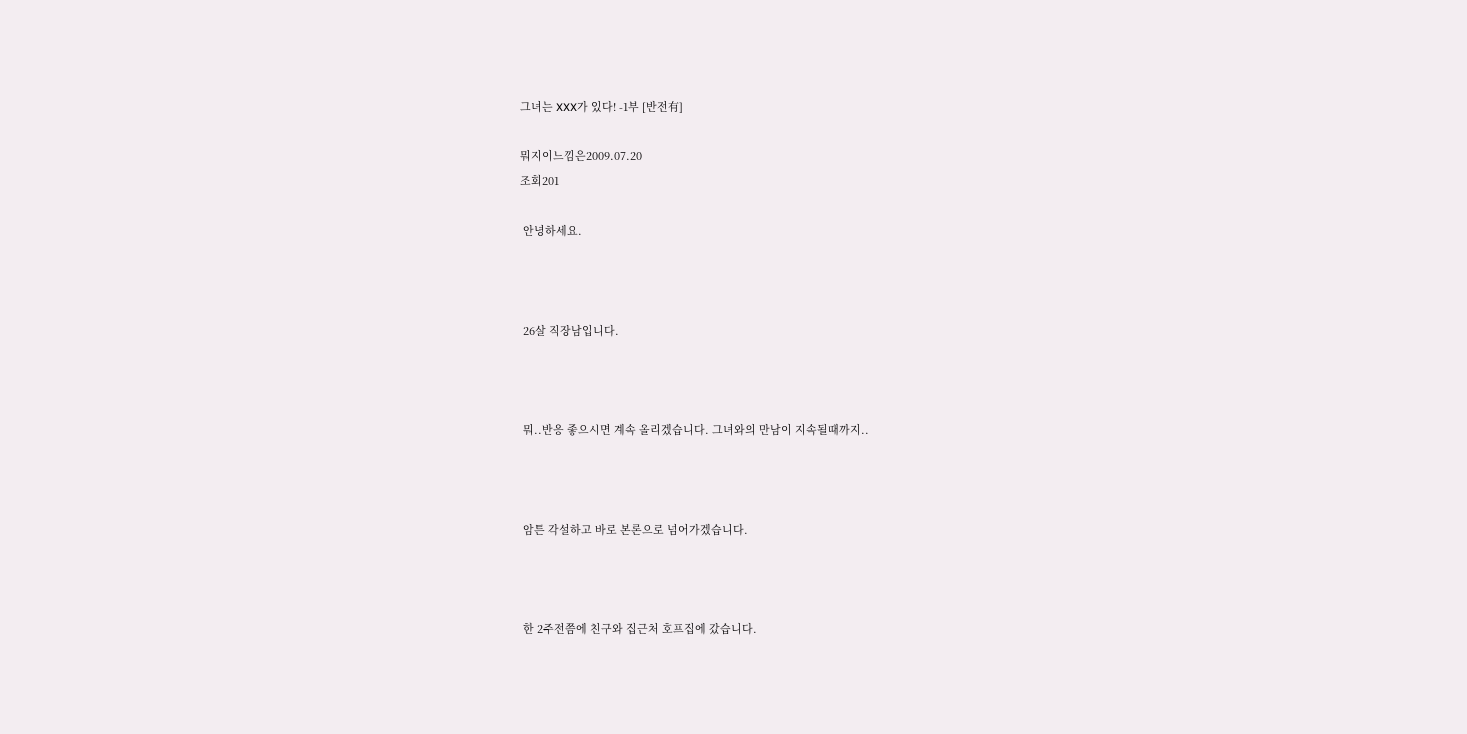그녀는 XXX가 있다! -1부 [반전有]

뭐지이느낌은2009.07.20
조회201

 안녕하세요.



 26살 직장남입니다.



 뭐..반응 좋으시면 계속 올리겠습니다. 그녀와의 만남이 지속될때까지..



 암튼 각설하고 바로 본론으로 넘어가겠습니다.



 한 2주전쯤에 친구와 집근처 호프집에 갔습니다.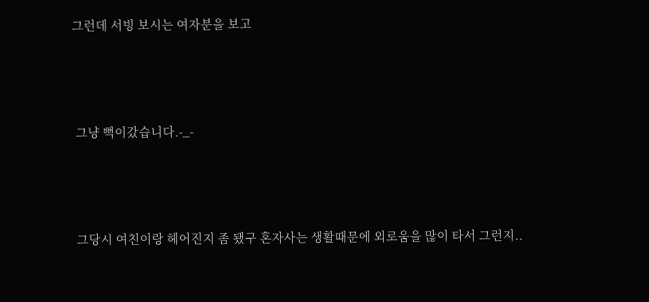그런데 서빙 보시는 여자분을 보고



 그냥 뻑이갔습니다.-_-



 그당시 여친이랑 헤어진지 좀 됐구 혼자사는 생활때문에 외로움을 많이 타서 그런지..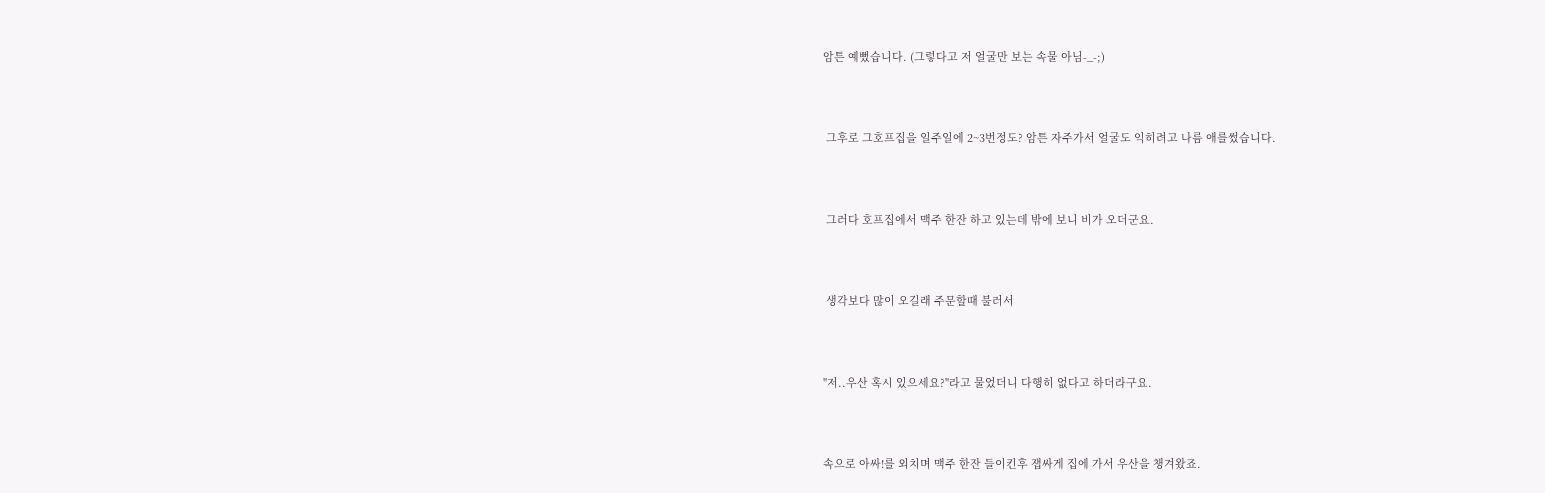암튼 예뻤습니다. (그렇다고 저 얼굴만 보는 속물 아님-_-;)



 그후로 그호프집을 일주일에 2~3번정도? 암튼 자주가서 얼굴도 익히려고 나름 애를썼습니다.



 그러다 호프집에서 맥주 한잔 하고 있는데 밖에 보니 비가 오더군요.



 생각보다 많이 오길래 주문할때 불러서



"저..우산 혹시 있으세요?"라고 물었더니 다행히 없다고 하더라구요.



속으로 아싸!를 외치며 맥주 한잔 들이킨후 잽싸게 집에 가서 우산을 챙겨왔죠.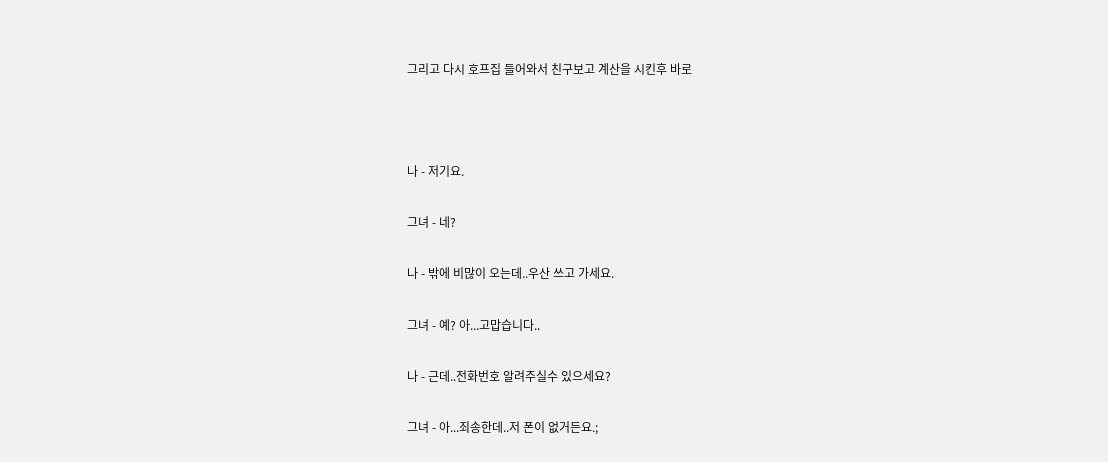그리고 다시 호프집 들어와서 친구보고 계산을 시킨후 바로



나 - 저기요.

그녀 - 네?

나 - 밖에 비많이 오는데..우산 쓰고 가세요.

그녀 - 예? 아...고맙습니다..

나 - 근데..전화번호 알려주실수 있으세요?

그녀 - 아...죄송한데..저 폰이 없거든요.;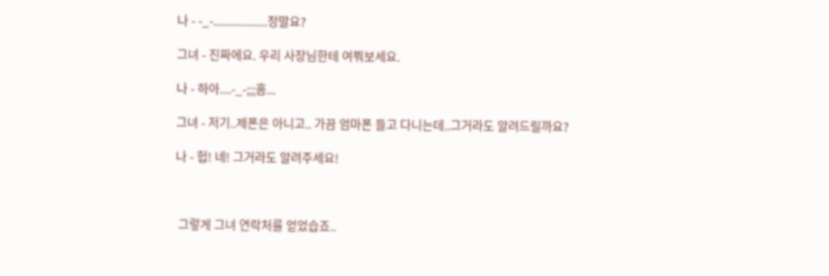나 - -_-..................정말요?

그녀 - 진짜에요. 우리 사장님한테 여쭤보세요.

나 - 하아....-_-;;;흠...

그녀 - 저기..제폰은 아니고.. 가끔 엄마폰 들고 다니는데..그거라도 알려드릴까요?

나 - 헙! 네! 그거라도 알려주세요!



 그렇게 그녀 연락처를 얻었습죠..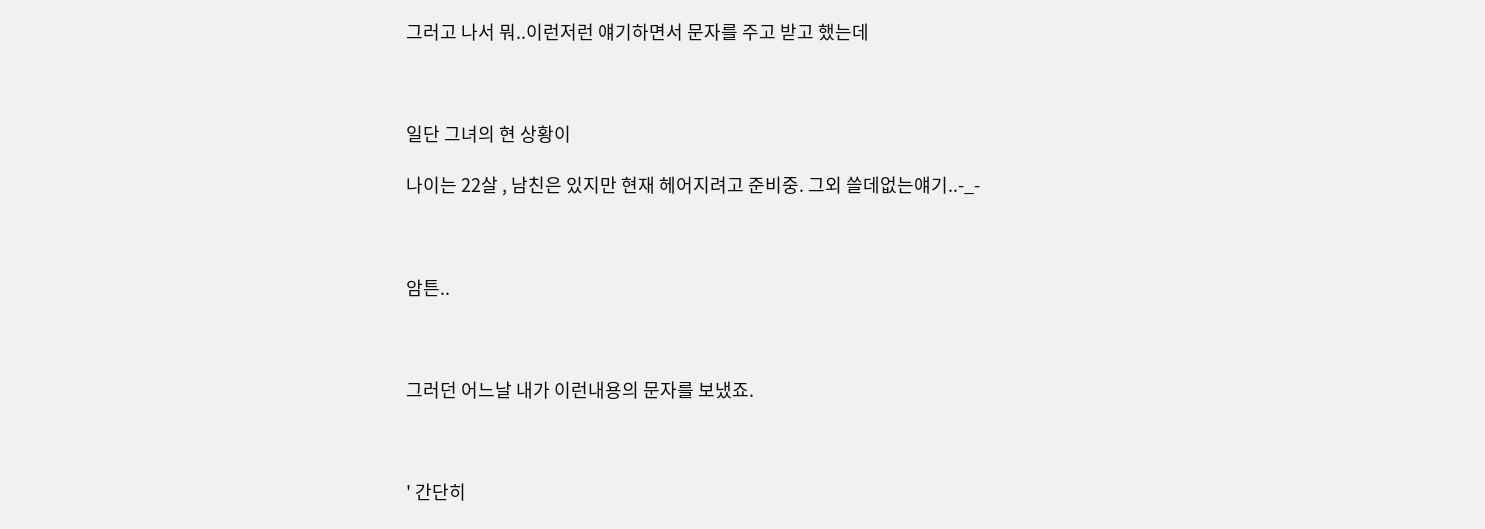그러고 나서 뭐..이런저런 얘기하면서 문자를 주고 받고 했는데



일단 그녀의 현 상황이

나이는 22살 , 남친은 있지만 현재 헤어지려고 준비중. 그외 쓸데없는얘기..-_-



암튼..



그러던 어느날 내가 이런내용의 문자를 보냈죠.



' 간단히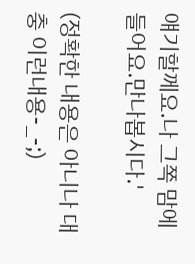얘기할께요.나 그쪽 맘에 들어요.만나봅시다.'

(정확한 내용은 아니나 대충 이런내용-_-;)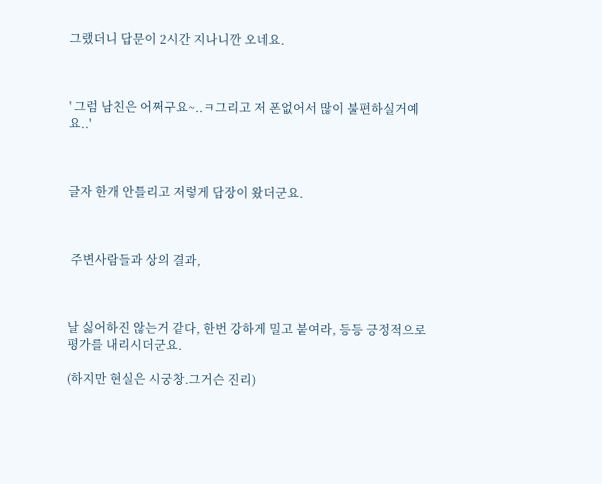그랬더니 답문이 2시간 지나니깐 오네요.



' 그럼 남친은 어쩌구요~..ㅋ그리고 저 폰없어서 많이 불편하실거예요..'



글자 한개 안틀리고 저렇게 답장이 왔더군요.



 주변사람들과 상의 결과,



날 싫어하진 않는거 같다, 한번 강하게 밀고 붙여라, 등등 긍정적으로 평가를 내리시더군요.

(하지만 현실은 시궁창.그거슨 진리)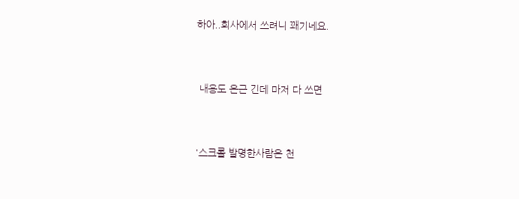하아..회사에서 쓰려니 꽤기네요.



 내용도 은근 긴데 마저 다 쓰면



'스크롤 발명한사람은 천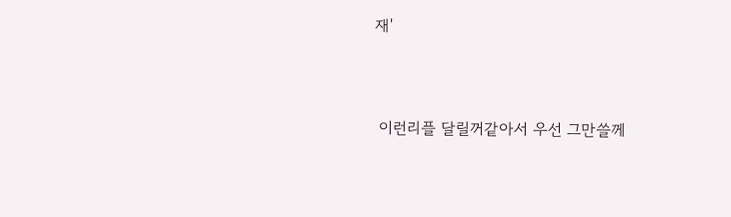재'



 이런리플 달릴꺼같아서 우선 그만쓸께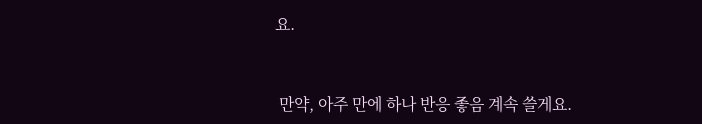요.



 만약, 아주 만에 하나 반응 좋음 계속 쓸게요.